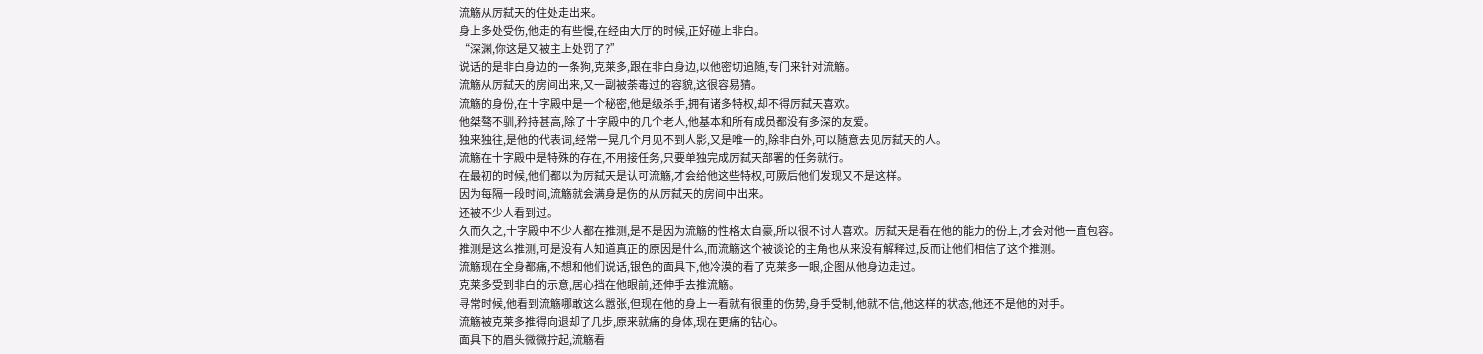流觞从厉弑天的住处走出来。
身上多处受伤,他走的有些慢,在经由大厅的时候,正好碰上非白。
“深渊,你这是又被主上处罚了?”
说话的是非白身边的一条狗,克莱多,跟在非白身边,以他密切追随,专门来针对流觞。
流觞从厉弑天的房间出来,又一副被荼毒过的容貌,这很容易猜。
流觞的身份,在十字殿中是一个秘密,他是级杀手,拥有诸多特权,却不得厉弑天喜欢。
他桀骜不驯,矜持甚高,除了十字殿中的几个老人,他基本和所有成员都没有多深的友爱。
独来独往,是他的代表词,经常一晃几个月见不到人影,又是唯一的,除非白外,可以随意去见厉弑天的人。
流觞在十字殿中是特殊的存在,不用接任务,只要单独完成厉弑天部署的任务就行。
在最初的时候,他们都以为厉弑天是认可流觞,才会给他这些特权,可厥后他们发现又不是这样。
因为每隔一段时间,流觞就会满身是伤的从厉弑天的房间中出来。
还被不少人看到过。
久而久之,十字殿中不少人都在推测,是不是因为流觞的性格太自豪,所以很不讨人喜欢。厉弑天是看在他的能力的份上,才会对他一直包容。
推测是这么推测,可是没有人知道真正的原因是什么,而流觞这个被谈论的主角也从来没有解释过,反而让他们相信了这个推测。
流觞现在全身都痛,不想和他们说话,银色的面具下,他冷漠的看了克莱多一眼,企图从他身边走过。
克莱多受到非白的示意,居心挡在他眼前,还伸手去推流觞。
寻常时候,他看到流觞哪敢这么嚣张,但现在他的身上一看就有很重的伤势,身手受制,他就不信,他这样的状态,他还不是他的对手。
流觞被克莱多推得向退却了几步,原来就痛的身体,现在更痛的钻心。
面具下的眉头微微拧起,流觞看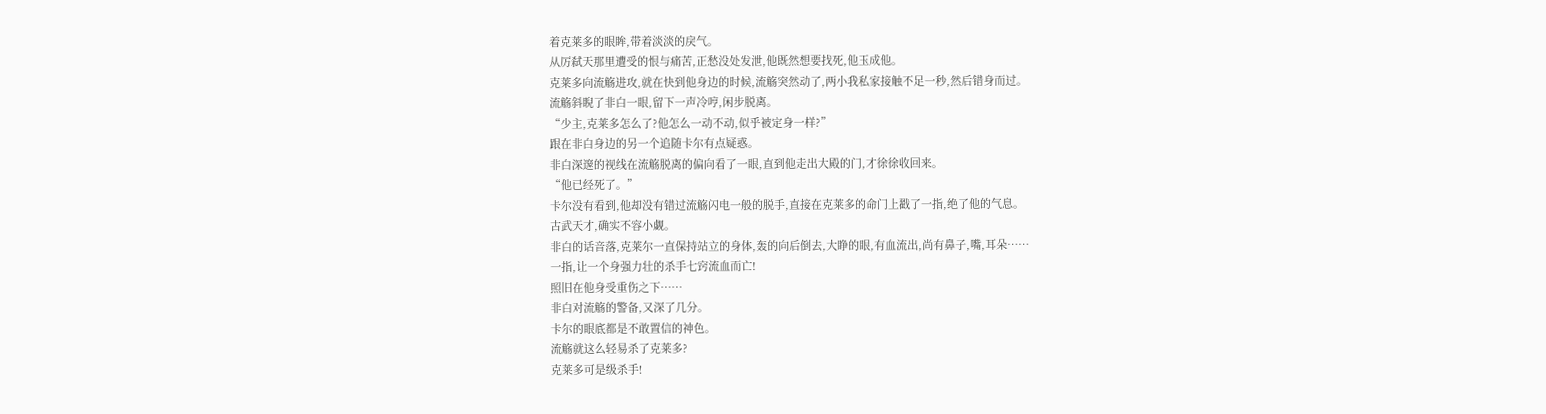着克莱多的眼眸,带着淡淡的戾气。
从厉弑天那里遭受的恨与痛苦,正愁没处发泄,他既然想要找死,他玉成他。
克莱多向流觞进攻,就在快到他身边的时候,流觞突然动了,两小我私家接触不足一秒,然后错身而过。
流觞斜睨了非白一眼,留下一声冷哼,闲步脱离。
“少主,克莱多怎么了?他怎么一动不动,似乎被定身一样?”
跟在非白身边的另一个追随卡尔有点疑惑。
非白深邃的视线在流觞脱离的偏向看了一眼,直到他走出大殿的门,才徐徐收回来。
“他已经死了。”
卡尔没有看到,他却没有错过流觞闪电一般的脱手,直接在克莱多的命门上戳了一指,绝了他的气息。
古武天才,确实不容小觑。
非白的话音落,克莱尔一直保持站立的身体,轰的向后倒去,大睁的眼,有血流出,尚有鼻子,嘴,耳朵……
一指,让一个身强力壮的杀手七窍流血而亡!
照旧在他身受重伤之下……
非白对流觞的警备,又深了几分。
卡尔的眼底都是不敢置信的神色。
流觞就这么轻易杀了克莱多?
克莱多可是级杀手!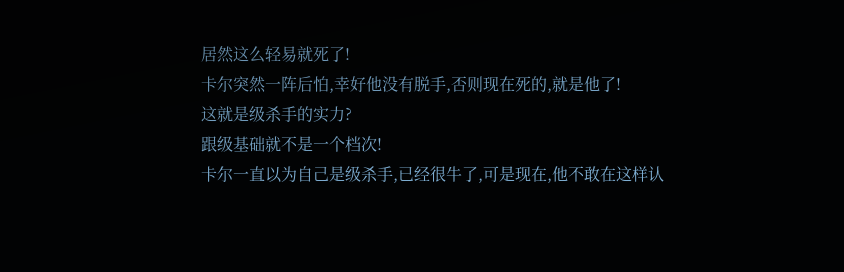居然这么轻易就死了!
卡尔突然一阵后怕,幸好他没有脱手,否则现在死的,就是他了!
这就是级杀手的实力?
跟级基础就不是一个档次!
卡尔一直以为自己是级杀手,已经很牛了,可是现在,他不敢在这样认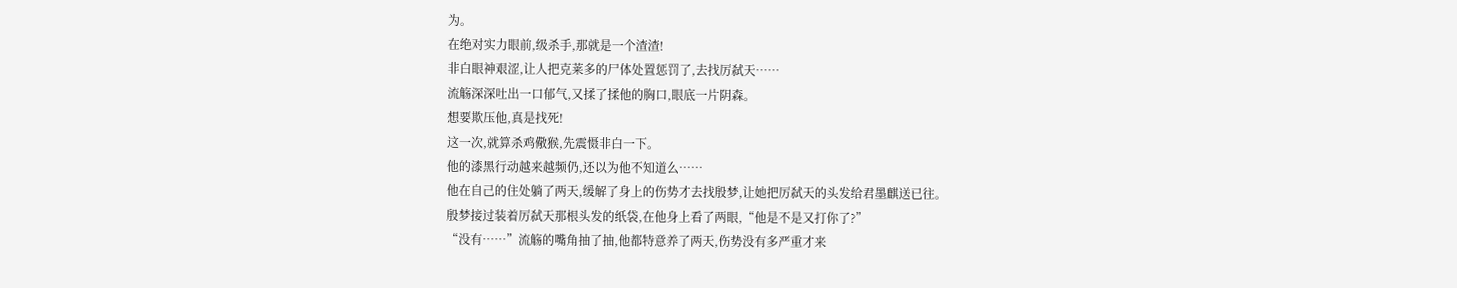为。
在绝对实力眼前,级杀手,那就是一个渣渣!
非白眼神艰涩,让人把克莱多的尸体处置惩罚了,去找厉弑天……
流觞深深吐出一口郁气,又揉了揉他的胸口,眼底一片阴森。
想要欺压他,真是找死!
这一次,就算杀鸡儆猴,先震慑非白一下。
他的漆黑行动越来越频仍,还以为他不知道么……
他在自己的住处躺了两天,缓解了身上的伤势才去找殷梦,让她把厉弑天的头发给君墨麒送已往。
殷梦接过装着厉弑天那根头发的纸袋,在他身上看了两眼,“他是不是又打你了?”
“没有……”流觞的嘴角抽了抽,他都特意养了两天,伤势没有多严重才来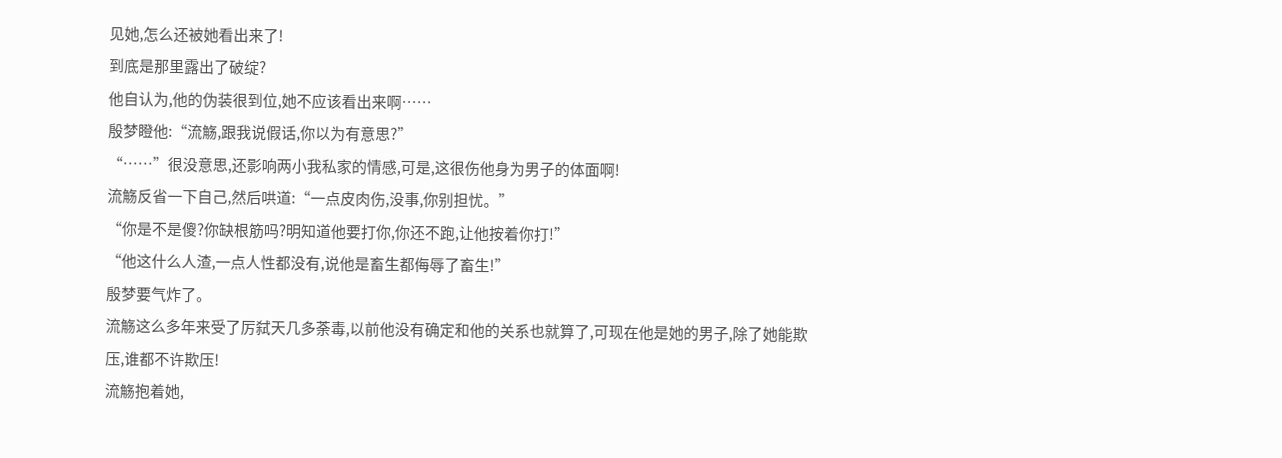见她,怎么还被她看出来了!
到底是那里露出了破绽?
他自认为,他的伪装很到位,她不应该看出来啊……
殷梦瞪他:“流觞,跟我说假话,你以为有意思?”
“……”很没意思,还影响两小我私家的情感,可是,这很伤他身为男子的体面啊!
流觞反省一下自己,然后哄道:“一点皮肉伤,没事,你别担忧。”
“你是不是傻?你缺根筋吗?明知道他要打你,你还不跑,让他按着你打!”
“他这什么人渣,一点人性都没有,说他是畜生都侮辱了畜生!”
殷梦要气炸了。
流觞这么多年来受了厉弑天几多荼毒,以前他没有确定和他的关系也就算了,可现在他是她的男子,除了她能欺压,谁都不许欺压!
流觞抱着她,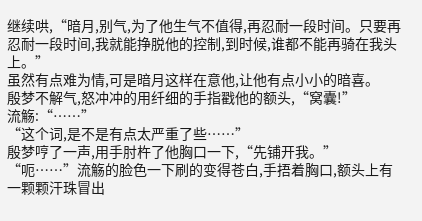继续哄,“暗月,别气,为了他生气不值得,再忍耐一段时间。只要再忍耐一段时间,我就能挣脱他的控制,到时候,谁都不能再骑在我头上。”
虽然有点难为情,可是暗月这样在意他,让他有点小小的暗喜。
殷梦不解气,怒冲冲的用纤细的手指戳他的额头,“窝囊!”
流觞:“……”
“这个词,是不是有点太严重了些……”
殷梦哼了一声,用手肘杵了他胸口一下,“先铺开我。”
“呃……”流觞的脸色一下刷的变得苍白,手捂着胸口,额头上有一颗颗汗珠冒出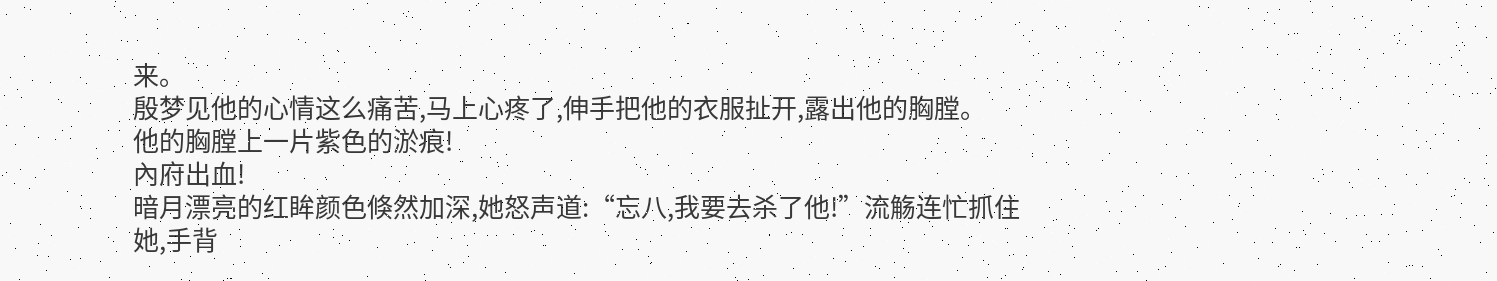来。
殷梦见他的心情这么痛苦,马上心疼了,伸手把他的衣服扯开,露出他的胸膛。
他的胸膛上一片紫色的淤痕!
內府出血!
暗月漂亮的红眸颜色倏然加深,她怒声道:“忘八,我要去杀了他!”流觞连忙抓住她,手背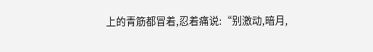上的青筋都冒着,忍着痛说:“别激动,暗月,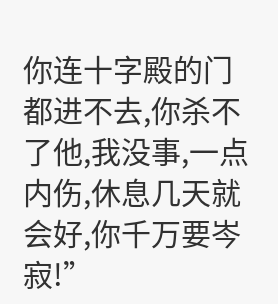你连十字殿的门都进不去,你杀不了他,我没事,一点内伤,休息几天就会好,你千万要岑寂!”